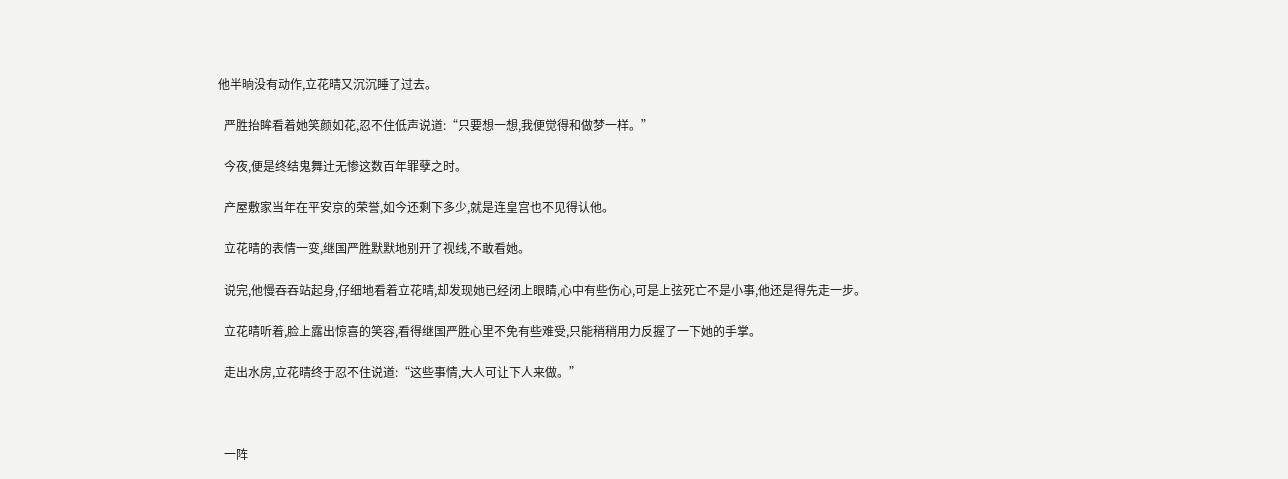他半晌没有动作,立花晴又沉沉睡了过去。

  严胜抬眸看着她笑颜如花,忍不住低声说道:“只要想一想,我便觉得和做梦一样。”

  今夜,便是终结鬼舞辻无惨这数百年罪孽之时。

  产屋敷家当年在平安京的荣誉,如今还剩下多少,就是连皇宫也不见得认他。

  立花晴的表情一变,继国严胜默默地别开了视线,不敢看她。

  说完,他慢吞吞站起身,仔细地看着立花晴,却发现她已经闭上眼睛,心中有些伤心,可是上弦死亡不是小事,他还是得先走一步。

  立花晴听着,脸上露出惊喜的笑容,看得继国严胜心里不免有些难受,只能稍稍用力反握了一下她的手掌。

  走出水房,立花晴终于忍不住说道:“这些事情,大人可让下人来做。”



  一阵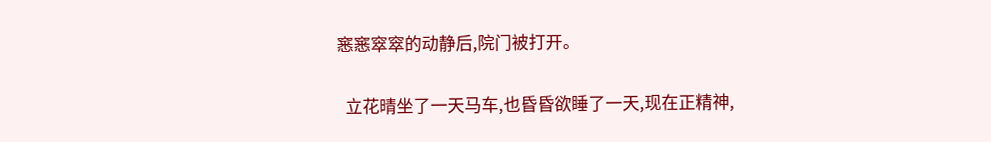窸窸窣窣的动静后,院门被打开。

  立花晴坐了一天马车,也昏昏欲睡了一天,现在正精神,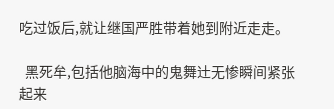吃过饭后,就让继国严胜带着她到附近走走。

  黑死牟,包括他脑海中的鬼舞辻无惨瞬间紧张起来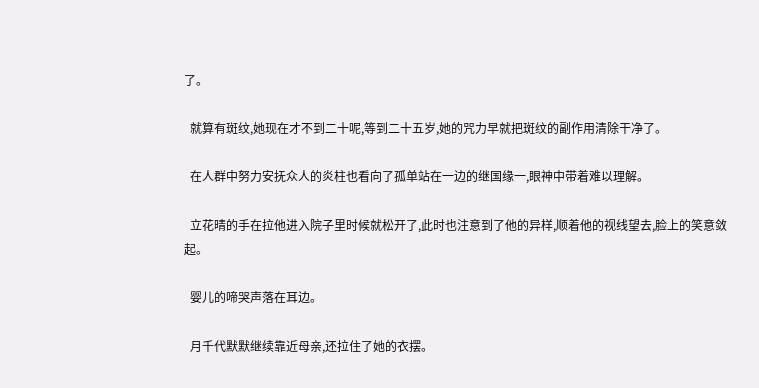了。

  就算有斑纹,她现在才不到二十呢,等到二十五岁,她的咒力早就把斑纹的副作用清除干净了。

  在人群中努力安抚众人的炎柱也看向了孤单站在一边的继国缘一,眼神中带着难以理解。

  立花晴的手在拉他进入院子里时候就松开了,此时也注意到了他的异样,顺着他的视线望去,脸上的笑意敛起。

  婴儿的啼哭声落在耳边。

  月千代默默继续靠近母亲,还拉住了她的衣摆。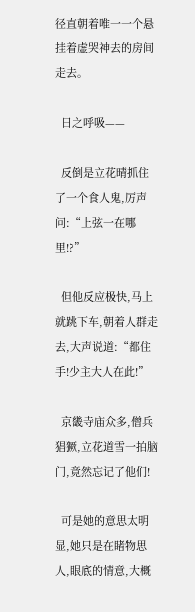径直朝着唯一一个悬挂着虚哭神去的房间走去。

  日之呼吸——

  反倒是立花晴抓住了一个食人鬼,厉声问:“上弦一在哪里!?”

  但他反应极快,马上就跳下车,朝着人群走去,大声说道:“都住手!少主大人在此!”

  京畿寺庙众多,僧兵猖獗,立花道雪一拍脑门,竟然忘记了他们!

  可是她的意思太明显,她只是在睹物思人,眼底的情意,大概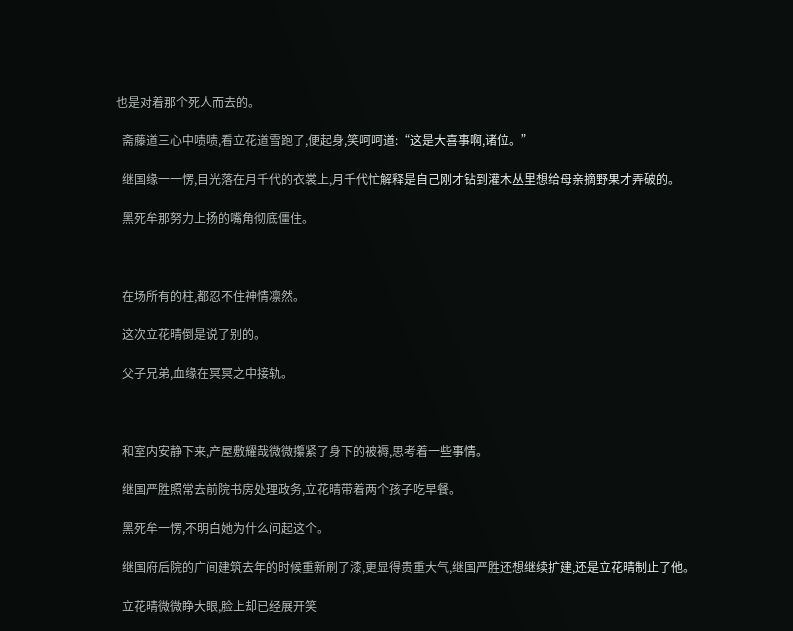也是对着那个死人而去的。

  斋藤道三心中啧啧,看立花道雪跑了,便起身,笑呵呵道:“这是大喜事啊,诸位。”

  继国缘一一愣,目光落在月千代的衣裳上,月千代忙解释是自己刚才钻到灌木丛里想给母亲摘野果才弄破的。

  黑死牟那努力上扬的嘴角彻底僵住。



  在场所有的柱,都忍不住神情凛然。

  这次立花晴倒是说了别的。

  父子兄弟,血缘在冥冥之中接轨。



  和室内安静下来,产屋敷耀哉微微攥紧了身下的被褥,思考着一些事情。

  继国严胜照常去前院书房处理政务,立花晴带着两个孩子吃早餐。

  黑死牟一愣,不明白她为什么问起这个。

  继国府后院的广间建筑去年的时候重新刷了漆,更显得贵重大气,继国严胜还想继续扩建,还是立花晴制止了他。

  立花晴微微睁大眼,脸上却已经展开笑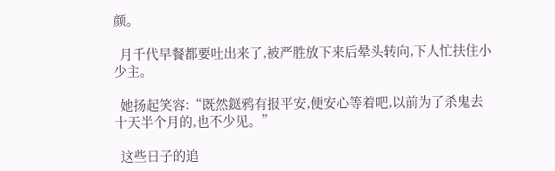颜。

  月千代早餐都要吐出来了,被严胜放下来后晕头转向,下人忙扶住小少主。

  她扬起笑容:“既然鎹鸦有报平安,便安心等着吧,以前为了杀鬼去十天半个月的,也不少见。”

  这些日子的追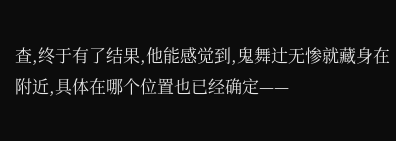查,终于有了结果,他能感觉到,鬼舞辻无惨就藏身在附近,具体在哪个位置也已经确定——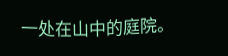一处在山中的庭院。